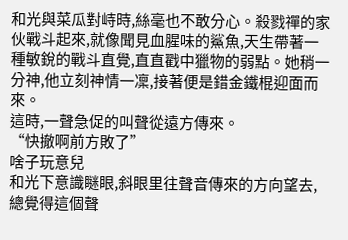和光與菜瓜對峙時,絲毫也不敢分心。殺戮禪的家伙戰斗起來,就像聞見血腥味的鯊魚,天生帶著一種敏銳的戰斗直覺,直直戳中獵物的弱點。她稍一分神,他立刻神情一凜,接著便是錯金鐵棍迎面而來。
這時,一聲急促的叫聲從遠方傳來。
“快撤啊前方敗了”
啥子玩意兒
和光下意識瞇眼,斜眼里往聲音傳來的方向望去,總覺得這個聲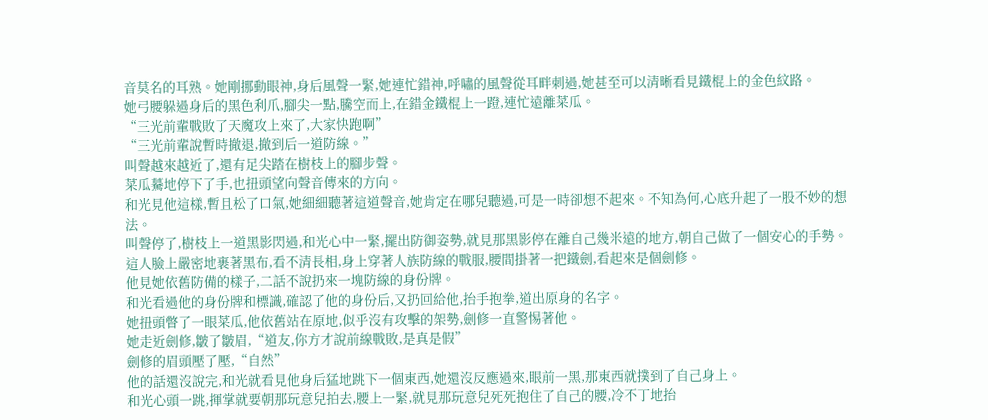音莫名的耳熟。她剛挪動眼神,身后風聲一緊,她連忙錯神,呼嘯的風聲從耳畔刺過,她甚至可以清晰看見鐵棍上的金色紋路。
她弓腰躲過身后的黑色利爪,腳尖一點,騰空而上,在錯金鐵棍上一蹬,連忙遠離菜瓜。
“三光前輩戰敗了天魔攻上來了,大家快跑啊”
“三光前輩說暫時撤退,撤到后一道防線。”
叫聲越來越近了,還有足尖踏在樹枝上的腳步聲。
菜瓜驀地停下了手,也扭頭望向聲音傳來的方向。
和光見他這樣,暫且松了口氣,她細細聽著這道聲音,她肯定在哪兒聽過,可是一時卻想不起來。不知為何,心底升起了一股不妙的想法。
叫聲停了,樹枝上一道黑影閃過,和光心中一緊,擺出防御姿勢,就見那黑影停在離自己幾米遠的地方,朝自己做了一個安心的手勢。
這人臉上嚴密地裹著黑布,看不清長相,身上穿著人族防線的戰服,腰間掛著一把鐵劍,看起來是個劍修。
他見她依舊防備的樣子,二話不說扔來一塊防線的身份牌。
和光看過他的身份牌和標識,確認了他的身份后,又扔回給他,抬手抱拳,道出原身的名字。
她扭頭瞥了一眼菜瓜,他依舊站在原地,似乎沒有攻擊的架勢,劍修一直警惕著他。
她走近劍修,皺了皺眉,“道友,你方才說前線戰敗,是真是假”
劍修的眉頭壓了壓,“自然”
他的話還沒說完,和光就看見他身后猛地跳下一個東西,她還沒反應過來,眼前一黑,那東西就撲到了自己身上。
和光心頭一跳,揮掌就要朝那玩意兒拍去,腰上一緊,就見那玩意兒死死抱住了自己的腰,冷不丁地抬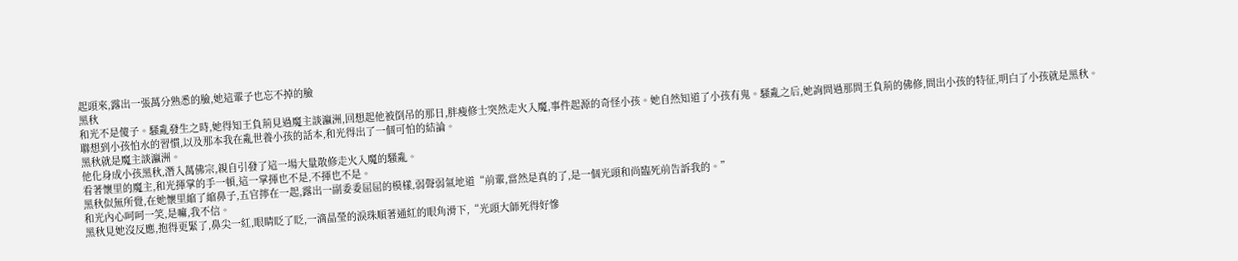起頭來,露出一張萬分熟悉的臉,她這輩子也忘不掉的臉
黑秋
和光不是傻子。騷亂發生之時,她得知王負荊見過魔主談瀛洲,回想起他被倒吊的那日,胖瘦修士突然走火入魔,事件起源的奇怪小孩。她自然知道了小孩有鬼。騷亂之后,她詢問過那問王負荊的佛修,問出小孩的特征,明白了小孩就是黑秋。
聯想到小孩怕水的習慣,以及那本我在亂世養小孩的話本,和光得出了一個可怕的結論。
黑秋就是魔主談瀛洲。
他化身成小孩黑秋,潛入萬佛宗,親自引發了這一場大量散修走火入魔的騷亂。
看著懷里的魔主,和光揮掌的手一頓,這一掌揮也不是,不揮也不是。
黑秋似無所覺,在她懷里縮了縮鼻子,五官擰在一起,露出一副委委屈屈的模樣,弱聲弱氣地道“前輩,當然是真的了,是一個光頭和尚臨死前告訴我的。”
和光內心呵呵一笑,是嘛,我不信。
黑秋見她沒反應,抱得更緊了,鼻尖一紅,眼睛眨了眨,一滴晶瑩的淚珠順著通紅的眼角滑下,“光頭大師死得好慘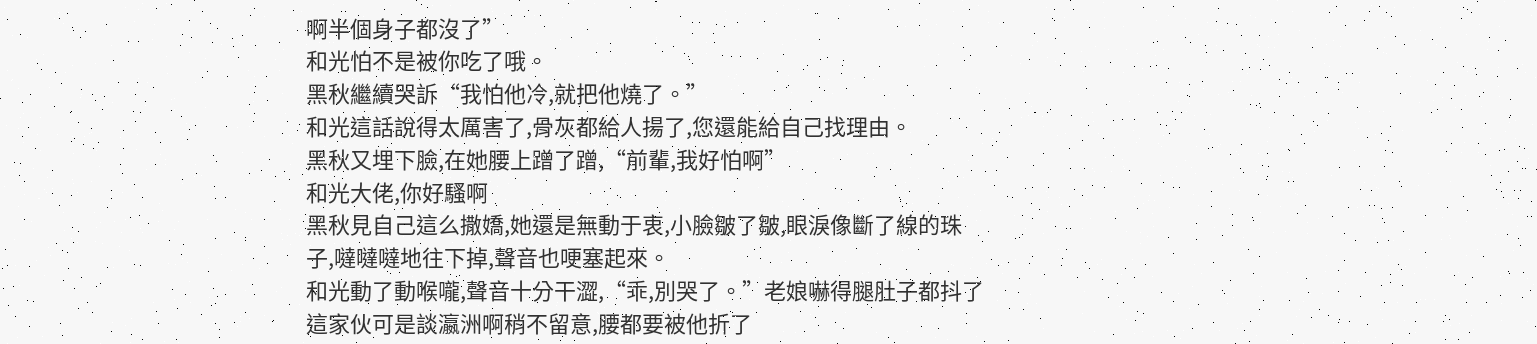啊半個身子都沒了”
和光怕不是被你吃了哦。
黑秋繼續哭訴“我怕他冷,就把他燒了。”
和光這話說得太厲害了,骨灰都給人揚了,您還能給自己找理由。
黑秋又埋下臉,在她腰上蹭了蹭,“前輩,我好怕啊”
和光大佬,你好騷啊
黑秋見自己這么撒嬌,她還是無動于衷,小臉皺了皺,眼淚像斷了線的珠子,噠噠噠地往下掉,聲音也哽塞起來。
和光動了動喉嚨,聲音十分干澀,“乖,別哭了。”老娘嚇得腿肚子都抖了
這家伙可是談瀛洲啊稍不留意,腰都要被他折了